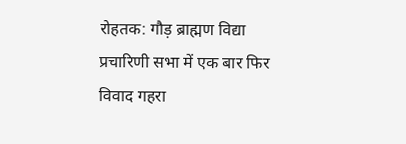रोहतक: गौड़ ब्राह्मण विद्या प्रचारिणी सभा में एक बार फिर विवाद गहरा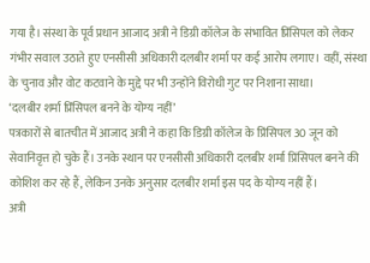गया है। संस्था के पूर्व प्रधान आजाद अत्री ने डिग्री कॉलेज के संभावित प्रिंसिपल को लेकर गंभीर सवाल उठाते हुए एनसीसी अधिकारी दलबीर शर्मा पर कई आरोप लगाए। वहीं, संस्था के चुनाव और वोट कटवाने के मुद्दे पर भी उन्होंने विरोधी गुट पर निशाना साधा।
‘दलबीर शर्मा प्रिंसिपल बनने के योग्य नहीं’
पत्रकारों से बातचीत में आजाद अत्री ने कहा कि डिग्री कॉलेज के प्रिंसिपल 30 जून को सेवानिवृत्त हो चुके हैं। उनके स्थान पर एनसीसी अधिकारी दलबीर शर्मा प्रिंसिपल बनने की कोशिश कर रहे हैं, लेकिन उनके अनुसार दलबीर शर्मा इस पद के योग्य नहीं हैं।
अत्री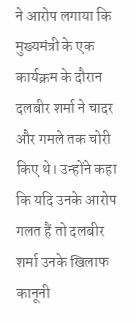ने आरोप लगाया कि मुख्यमंत्री के एक कार्यक्रम के दौरान दलबीर शर्मा ने चादर और गमले तक चोरी किए थे। उन्होंने कहा कि यदि उनके आरोप गलत हैं तो दलबीर शर्मा उनके खिलाफ कानूनी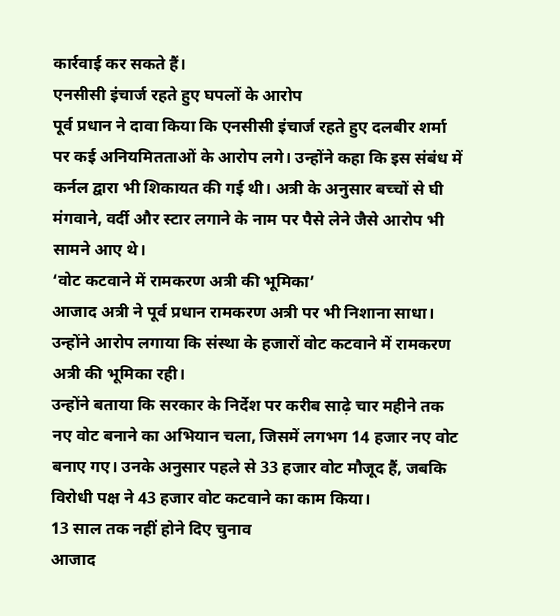कार्रवाई कर सकते हैं।
एनसीसी इंचार्ज रहते हुए घपलों के आरोप
पूर्व प्रधान ने दावा किया कि एनसीसी इंचार्ज रहते हुए दलबीर शर्मा पर कई अनियमितताओं के आरोप लगे। उन्होंने कहा कि इस संबंध में कर्नल द्वारा भी शिकायत की गई थी। अत्री के अनुसार बच्चों से घी मंगवाने, वर्दी और स्टार लगाने के नाम पर पैसे लेने जैसे आरोप भी सामने आए थे।
‘वोट कटवाने में रामकरण अत्री की भूमिका’
आजाद अत्री ने पूर्व प्रधान रामकरण अत्री पर भी निशाना साधा। उन्होंने आरोप लगाया कि संस्था के हजारों वोट कटवाने में रामकरण अत्री की भूमिका रही।
उन्होंने बताया कि सरकार के निर्देश पर करीब साढ़े चार महीने तक नए वोट बनाने का अभियान चला, जिसमें लगभग 14 हजार नए वोट बनाए गए। उनके अनुसार पहले से 33 हजार वोट मौजूद हैं, जबकि विरोधी पक्ष ने 43 हजार वोट कटवाने का काम किया।
13 साल तक नहीं होने दिए चुनाव
आजाद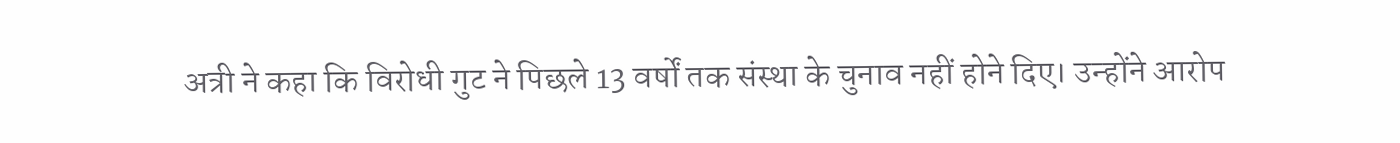अत्री ने कहा कि विरोधी गुट ने पिछले 13 वर्षों तक संस्था के चुनाव नहीं होने दिए। उन्होंने आरोप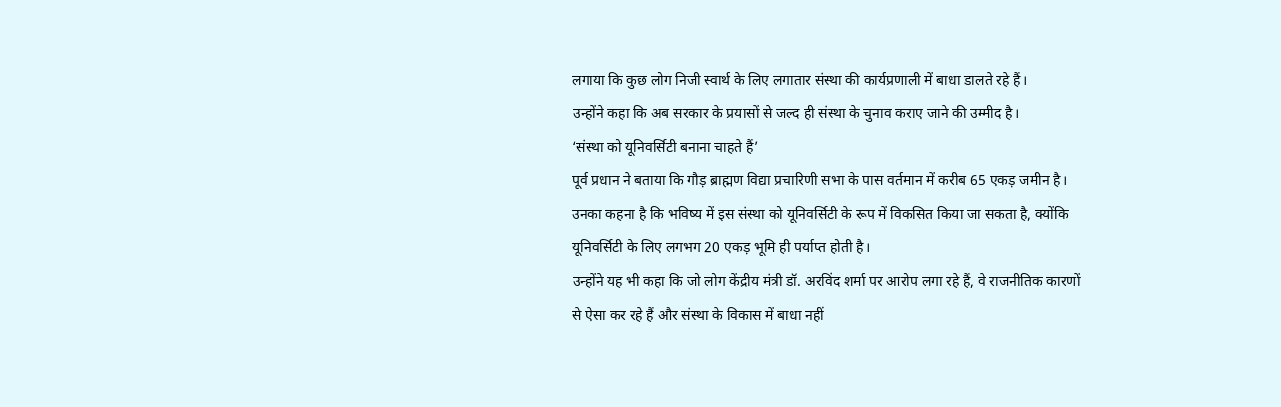लगाया कि कुछ लोग निजी स्वार्थ के लिए लगातार संस्था की कार्यप्रणाली में बाधा डालते रहे हैं।
उन्होंने कहा कि अब सरकार के प्रयासों से जल्द ही संस्था के चुनाव कराए जाने की उम्मीद है।
‘संस्था को यूनिवर्सिटी बनाना चाहते हैं’
पूर्व प्रधान ने बताया कि गौड़ ब्राह्मण विद्या प्रचारिणी सभा के पास वर्तमान में करीब 65 एकड़ जमीन है। उनका कहना है कि भविष्य में इस संस्था को यूनिवर्सिटी के रूप में विकसित किया जा सकता है, क्योंकि यूनिवर्सिटी के लिए लगभग 20 एकड़ भूमि ही पर्याप्त होती है।
उन्होंने यह भी कहा कि जो लोग केंद्रीय मंत्री डॉ. अरविंद शर्मा पर आरोप लगा रहे हैं, वे राजनीतिक कारणों से ऐसा कर रहे हैं और संस्था के विकास में बाधा नहीं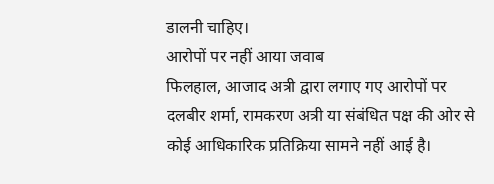डालनी चाहिए।
आरोपों पर नहीं आया जवाब
फिलहाल, आजाद अत्री द्वारा लगाए गए आरोपों पर दलबीर शर्मा, रामकरण अत्री या संबंधित पक्ष की ओर से कोई आधिकारिक प्रतिक्रिया सामने नहीं आई है।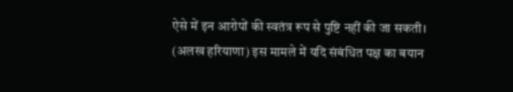ऐसे में इन आरोपों की स्वतंत्र रूप से पुष्टि नहीं की जा सकती।
(अलख हरियाणा) इस मामले में यदि संबंधित पक्ष का बयान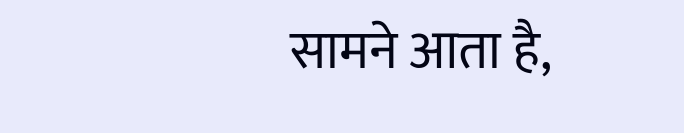सामने आता है,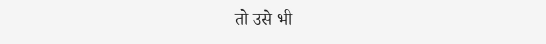तो उसे भी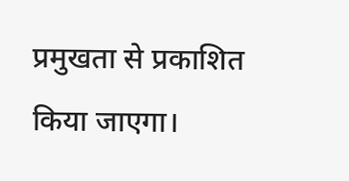प्रमुखता से प्रकाशित किया जाएगा।